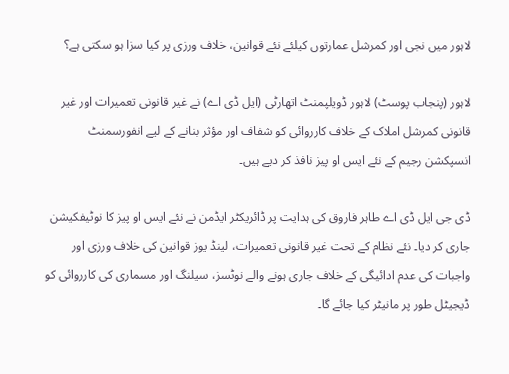لاہور میں نجی اور کمرشل عمارتوں کیلئے نئے قوانین، خلاف ورزی پر کیا سزا ہو سکتی ہے؟

لاہور (پنجاب پوسٹ) لاہور ڈویلپمنٹ اتھارٹی (ایل ڈی اے) نے غیر قانونی تعمیرات اور غیر قانونی کمرشل املاک کے خلاف کارروائی کو شفاف اور مؤثر بنانے کے لیے انفورسمنٹ انسپکشن رجیم کے نئے ایس او پیز نافذ کر دیے ہیں۔

ڈی جی ایل ڈی اے طاہر فاروق کی ہدایت پر ڈائریکٹر ایڈمن نے نئے ایس او پیز کا نوٹیفکیشن جاری کر دیا۔ نئے نظام کے تحت غیر قانونی تعمیرات، لینڈ یوز قوانین کی خلاف ورزی اور واجبات کی عدم ادائیگی کے خلاف جاری ہونے والے نوٹسز، سیلنگ اور مسماری کی کارروائی کو ڈیجیٹل طور پر مانیٹر کیا جائے گا۔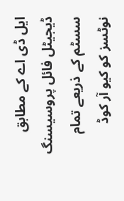ایل ڈی اے کے مطابق ڈیجیٹل فائل پروسیسنگ سسٹم کے ذریعے تمام نوٹسز کو کیو آر کوڈ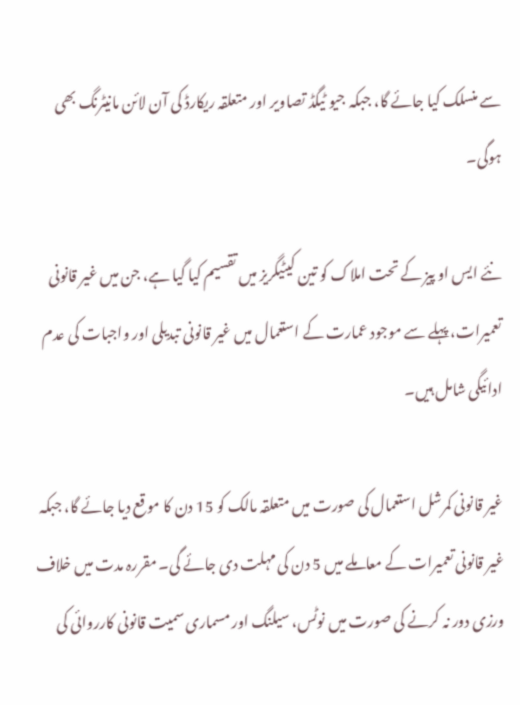سے منسلک کیا جائے گا، جبکہ جیو ٹیگڈ تصاویر اور متعلقہ ریکارڈ کی آن لائن مانیٹرنگ بھی ہوگی۔

نئے ایس او پیز کے تحت املاک کو تین کیٹیگریز میں تقسیم کیا گیا ہے، جن میں غیر قانونی تعمیرات، پہلے سے موجود عمارت کے استعمال میں غیر قانونی تبدیلی اور واجبات کی عدم ادائیگی شامل ہیں۔

غیر قانونی کمرشل استعمال کی صورت میں متعلقہ مالک کو 15 دن کا موقع دیا جائے گا، جبکہ غیر قانونی تعمیرات کے معاملے میں 5 دن کی مہلت دی جائے گی۔ مقررہ مدت میں خلاف ورزی دور نہ کرنے کی صورت میں نوٹس، سیلنگ اور مسماری سمیت قانونی کارروائی کی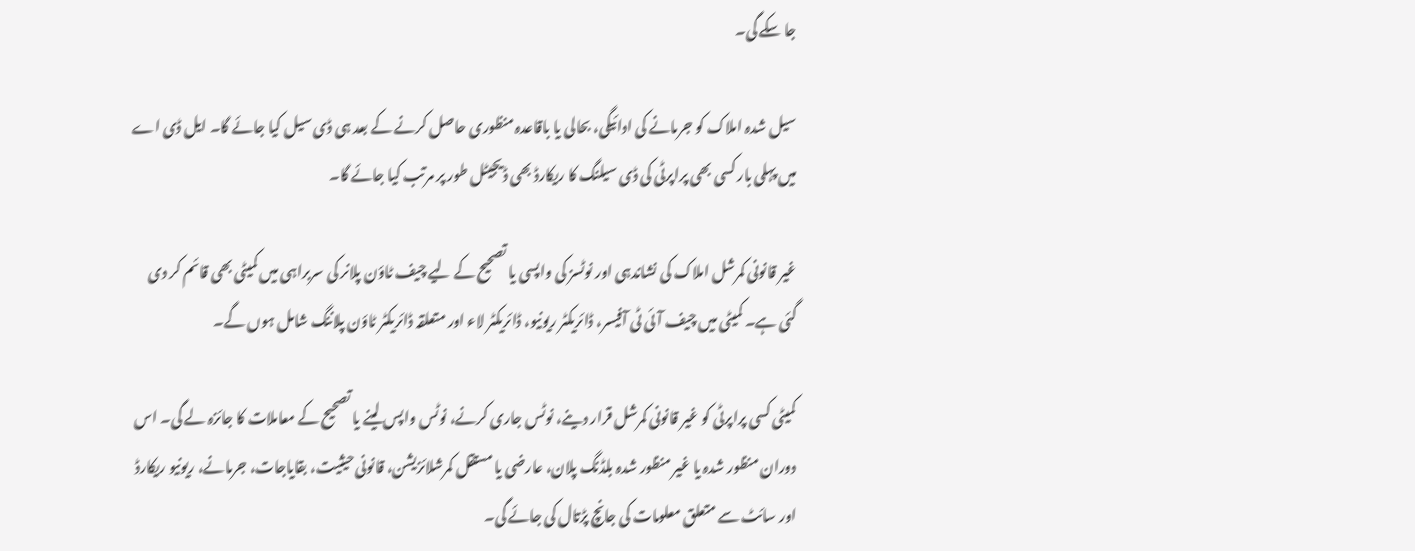جا سکے گی۔

سیل شدہ املاک کو جرمانے کی ادائیگی، بحالی یا باقاعدہ منظوری حاصل کرنے کے بعد ہی ڈی سیل کیا جائے گا۔ ایل ڈی اے میں پہلی بار کسی بھی پراپرٹی کی ڈی سیلنگ کا ریکارڈ بھی ڈیجیٹل طور پر مرتب کیا جائے گا۔

غیر قانونی کمرشل املاک کی نشاندہی اور نوٹسز کی واپسی یا تصحیح کے لیے چیف ٹاؤن پلانر کی سربراہی میں کمیٹی بھی قائم کر دی گئی ہے۔ کمیٹی میں چیف آئی ٹی آفیسر، ڈائریکٹر ریونیو، ڈائریکٹر لاء اور متعلقہ ڈائریکٹر ٹاؤن پلاننگ شامل ہوں گے۔

کمیٹی کسی پراپرٹی کو غیر قانونی کمرشل قرار دینے، نوٹس جاری کرنے، نوٹس واپس لینے یا تصحیح کے معاملات کا جائزہ لے گی۔ اس دوران منظور شدہ یا غیر منظور شدہ بلڈنگ پلان، عارضی یا مستقل کمرشلائزیشن، قانونی حیثیت، بقایاجات، جرمانے، ریونیو ریکارڈ اور سائٹ سے متعلق معلومات کی جانچ پڑتال کی جائے گی۔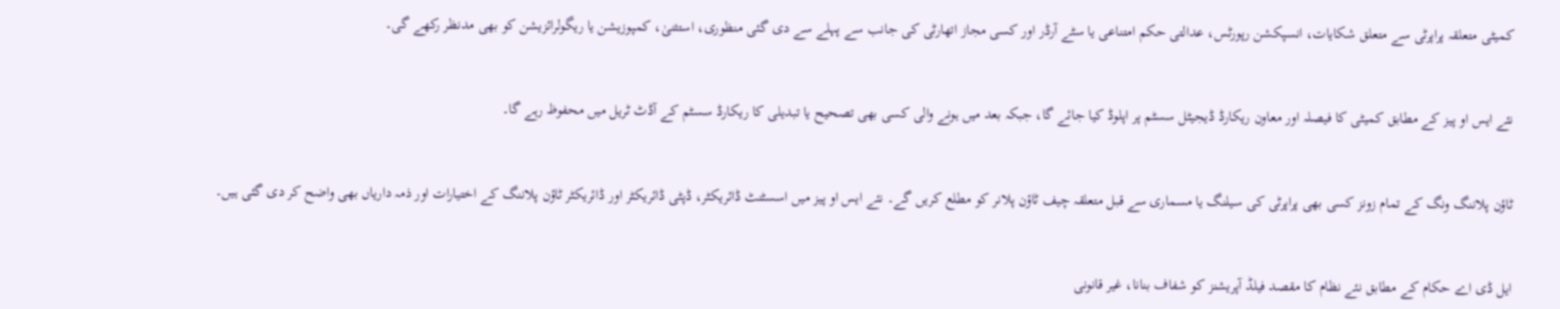کمیٹی متعلقہ پراپرٹی سے متعلق شکایات، انسپکشن رپورٹس، عدالتی حکم امتناعی یا سٹے آرڈر اور کسی مجاز اتھارٹی کی جانب سے پہلے سے دی گئی منظوری، استثنیٰ، کمپوزیشن یا ریگولرائزیشن کو بھی مدنظر رکھے گی۔


نئے ایس او پیز کے مطابق کمیٹی کا فیصلہ اور معاون ریکارڈ ڈیجیٹل سسٹم پر اپلوڈ کیا جائے گا، جبکہ بعد میں ہونے والی کسی بھی تصحیح یا تبدیلی کا ریکارڈ سسٹم کے آڈٹ ٹریل میں محفوظ رہے گا۔


ٹاؤن پلاننگ ونگ کے تمام زونز کسی بھی پراپرٹی کی سیلنگ یا مسماری سے قبل متعلقہ چیف ٹاؤن پلانر کو مطلع کریں گے۔ نئے ایس او پیز میں اسسٹنٹ ڈائریکٹر، ڈپٹی ڈائریکٹر اور ڈائریکٹر ٹاؤن پلاننگ کے اختیارات اور ذمہ داریاں بھی واضح کر دی گئی ہیں۔


ایل ڈی اے حکام کے مطابق نئے نظام کا مقصد فیلڈ آپریشنز کو شفاف بنانا، غیر قانونی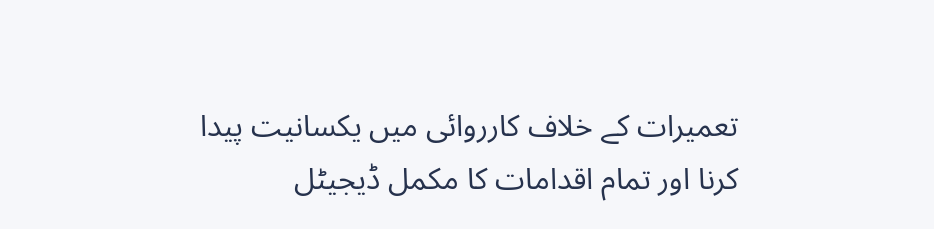تعمیرات کے خلاف کارروائی میں یکسانیت پیدا کرنا اور تمام اقدامات کا مکمل ڈیجیٹل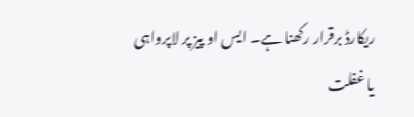ریکارڈ برقرار رکھنا ہے۔ ایس او پیز پر لاپرواہی یا غفلت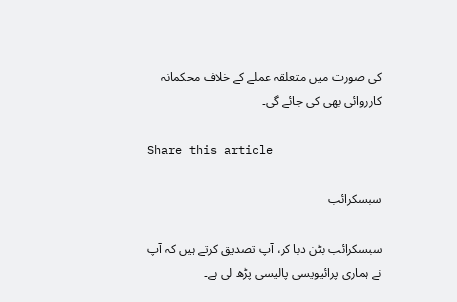کی صورت میں متعلقہ عملے کے خلاف محکمانہ کارروائی بھی کی جائے گی۔

Share this article

سبسکرائب

سبسکرائب بٹن دبا کر، آپ تصدیق کرتے ہیں کہ آپ نے ہماری پرائیویسی پالیسی پڑھ لی ہے۔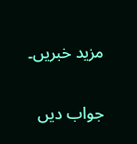مزید خبریں۔

جواب دیں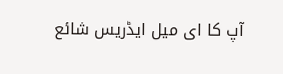آپ کا ای میل ایڈریس شائع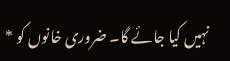نہیں کیا جائے گا۔ ضروری خانوں کو *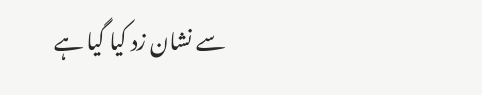سے نشان زد کیا گیا ہے